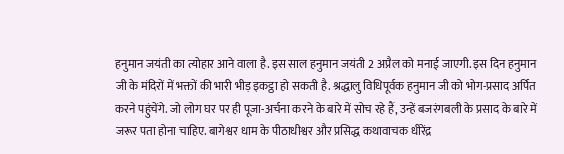हनुमान जयंती का त्योहार आने वाला है. इस साल हनुमान जयंती 2 अप्रैल को मनाई जाएगी. इस दिन हनुमान जी के मंदिरों में भक्तों की भारी भीड़ इकट्ठा हो सकती है. श्रद्धालु विधिपूर्वक हनुमान जी को भोग-प्रसाद अर्पित करने पहुंचेंगे. जो लोग घर पर ही पूजा-अर्चना करने के बारे में सोच रहे हैं, उन्हें बजरंगबली के प्रसाद के बारे में जरूर पता होना चाहिए. बागेश्वर धाम के पीठाधीश्वर और प्रसिद्ध कथावाचक धीरेंद्र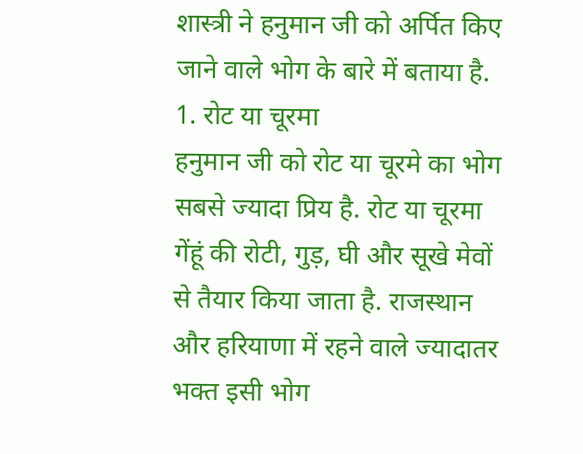शास्त्री ने हनुमान जी को अर्पित किए जाने वाले भोग के बारे में बताया है.
1. रोट या चूरमा
हनुमान जी को रोट या चूरमे का भोग सबसे ज्यादा प्रिय है. रोट या चूरमा गेंहूं की रोटी, गुड़, घी और सूखे मेवों से तैयार किया जाता है. राजस्थान और हरियाणा में रहने वाले ज्यादातर भक्त इसी भोग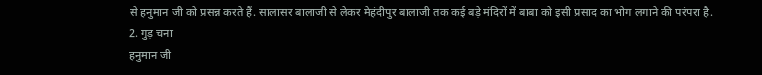से हनुमान जी को प्रसन्न करते हैं. सालासर बालाजी से लेकर मेहंदीपुर बालाजी तक कई बड़े मंदिरों में बाबा को इसी प्रसाद का भोग लगाने की परंपरा है.
2. गुड़ चना
हनुमान जी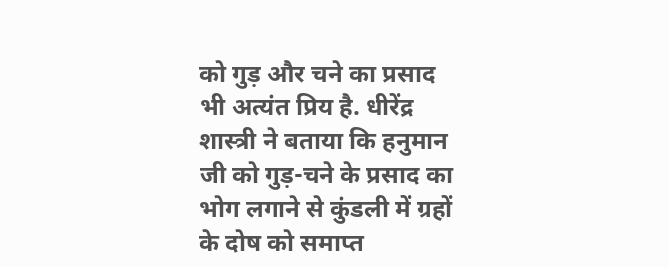को गुड़ और चने का प्रसाद भी अत्यंत प्रिय है. धीरेंद्र शास्त्री ने बताया कि हनुमान जी को गुड़-चने के प्रसाद का भोग लगाने से कुंडली में ग्रहों के दोष को समाप्त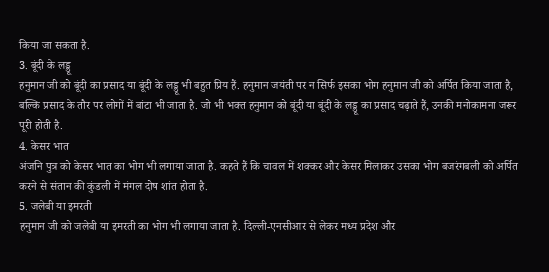किया जा सकता है.
3. बूंदी के लड्डू
हनुमान जी को बूंदी का प्रसाद या बूंदी के लड्डू भी बहुत प्रिय हैं. हनुमान जयंती पर न सिर्फ इसका भोग हनुमान जी को अर्पित किया जाता है, बल्कि प्रसाद के तौर पर लोगों में बांटा भी जाता है. जो भी भक्त हनुमान को बूंदी या बूंदी के लड्डू का प्रसाद चढ़ाते हैं, उनकी मनोकामना जरूर पूरी होती है.
4. केसर भात
अंजनि पुत्र को केसर भात का भोग भी लगाया जाता है. कहते हैं कि चावल में शक्कर और केसर मिलाकर उसका भोग बजरंगबली को अर्पित करने से संतान की कुंडली में मंगल दोष शांत होता है.
5. जलेबी या इमरती
हनुमान जी को जलेबी या इमरती का भोग भी लगाया जाता है. दिल्ली-एनसीआर से लेकर मध्य प्रदेश और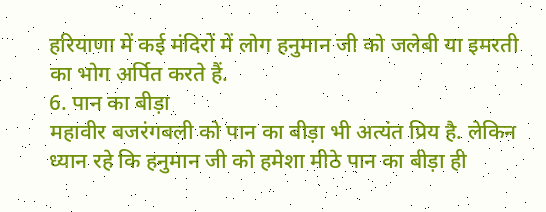हरियाणा में कई मंदिरों में लोग हनुमान जी को जलेबी या इमरती का भोग अर्पित करते हैं.
6. पान का बीड़ा
महावीर बजरंगबली को पान का बीड़ा भी अत्यंत प्रिय है. लेकिन ध्यान रहे कि हनुमान जी को हमेशा मीठे पान का बीड़ा ही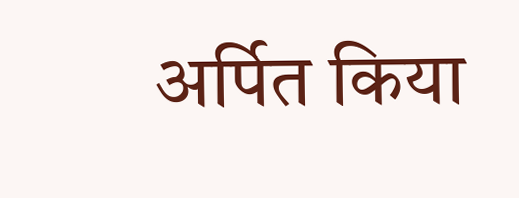अर्पित किया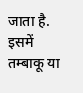जाता है. इसमें तम्बाकू या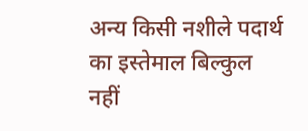अन्य किसी नशीले पदार्थ का इस्तेमाल बिल्कुल नहीं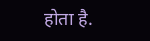होता है.